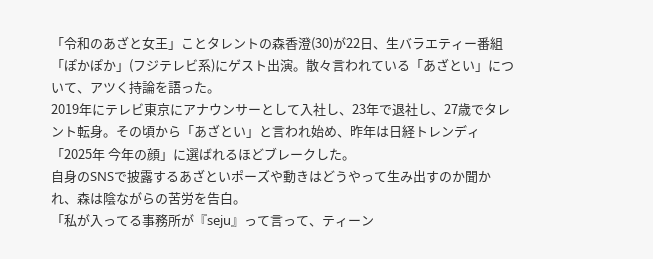「令和のあざと女王」ことタレントの森香澄(30)が22日、生バラエティー番組「ぽかぽか」(フジテレビ系)にゲスト出演。散々言われている「あざとい」について、アツく持論を語った。
2019年にテレビ東京にアナウンサーとして入社し、23年で退社し、27歳でタレント転身。その頃から「あざとい」と言われ始め、昨年は日経トレンディ「2025年 今年の顔」に選ばれるほどブレークした。
自身のSNSで披露するあざといポーズや動きはどうやって生み出すのか聞かれ、森は陰ながらの苦労を告白。
「私が入ってる事務所が『seju』って言って、ティーン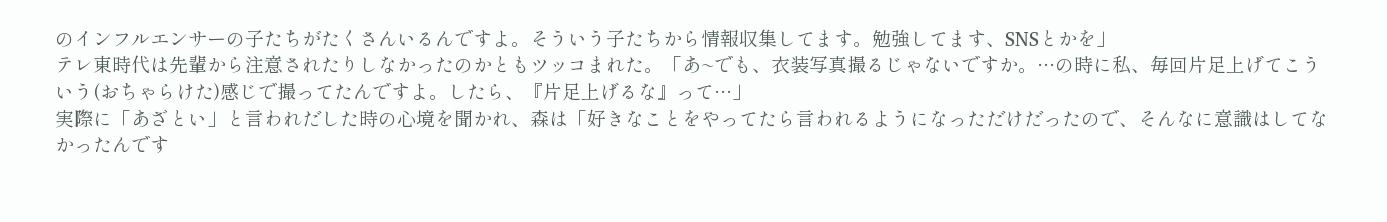のインフルエンサーの子たちがたくさんいるんですよ。そういう子たちから情報収集してます。勉強してます、SNSとかを」
テレ東時代は先輩から注意されたりしなかったのかともツッコまれた。「あ~でも、衣装写真撮るじゃないですか。…の時に私、毎回片足上げてこういう(おちゃらけた)感じで撮ってたんですよ。したら、『片足上げるな』って…」
実際に「あざとい」と言われだした時の心境を聞かれ、森は「好きなことをやってたら言われるようになっただけだったので、そんなに意識はしてなかったんです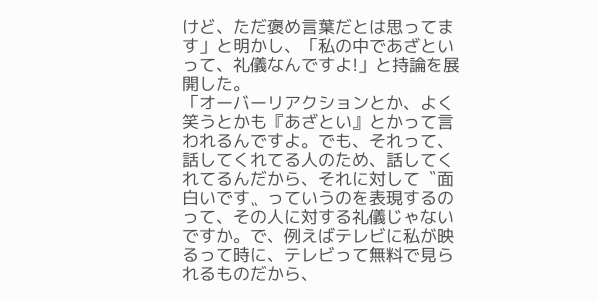けど、ただ褒め言葉だとは思ってます」と明かし、「私の中であざといって、礼儀なんですよ!」と持論を展開した。
「オーバーリアクションとか、よく笑うとかも『あざとい』とかって言われるんですよ。でも、それって、話してくれてる人のため、話してくれてるんだから、それに対して〝面白いです〟っていうのを表現するのって、その人に対する礼儀じゃないですか。で、例えばテレビに私が映るって時に、テレビって無料で見られるものだから、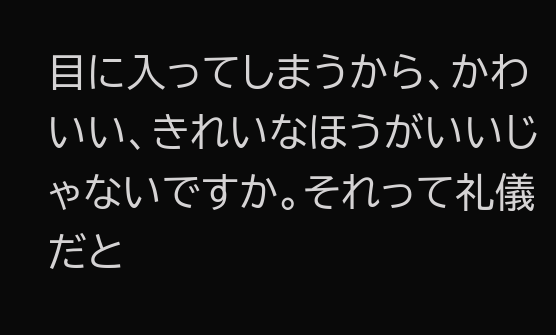目に入ってしまうから、かわいい、きれいなほうがいいじゃないですか。それって礼儀だと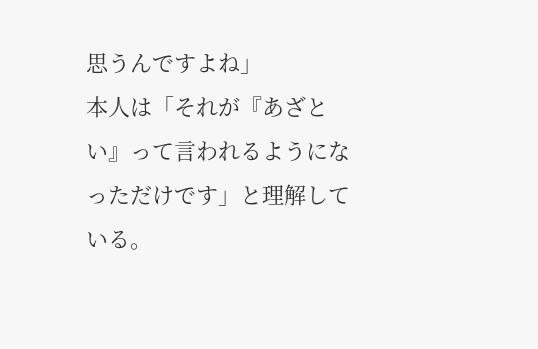思うんですよね」
本人は「それが『あざとい』って言われるようになっただけです」と理解している。